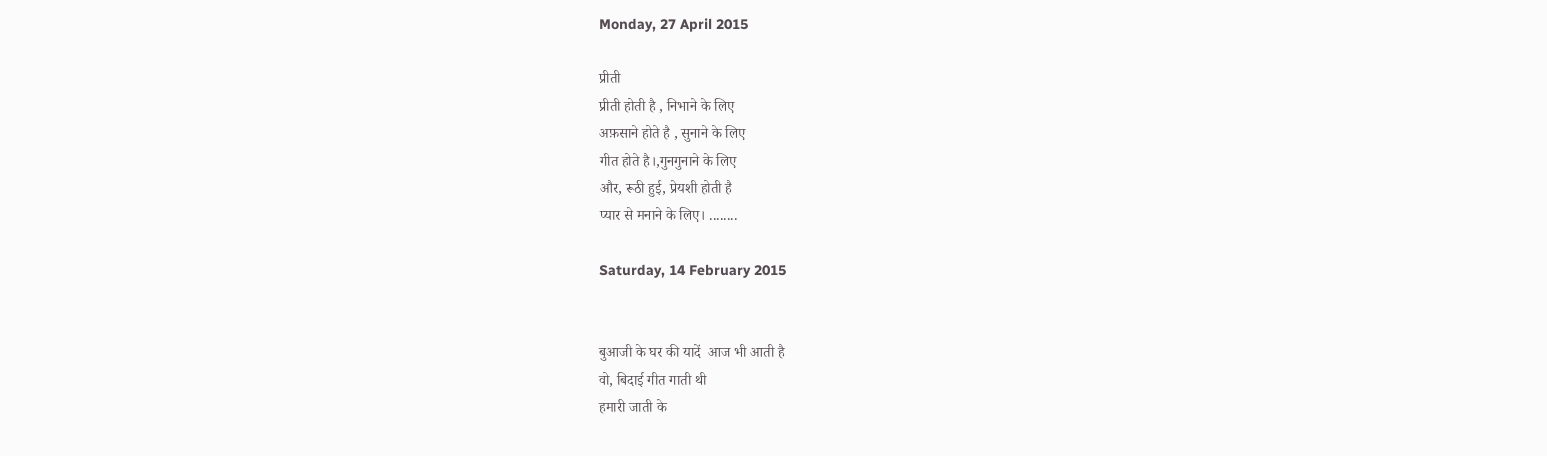Monday, 27 April 2015

प्रीती
प्रीती होती है , निभाने के लिए
अफ़साने होते है , सुनाने के लिए
गीत होते है।,गुनगुनाने के लिए
और, रूठी हुई, प्रेयशी होती है
प्यार से मनाने के लिए। ........

Saturday, 14 February 2015


बुआजी के घर की यादें  आज भी आती है
वो, बिदाई गीत गाती थी
हमारी जाती के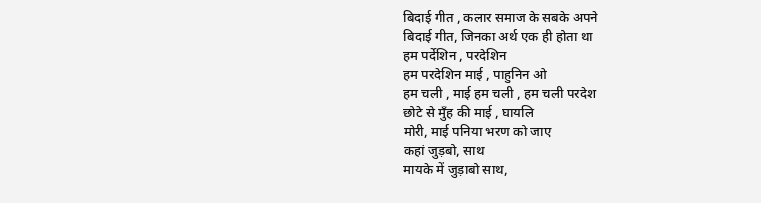बिदाई गीत , कलार समाज के सबके अपने
बिदाई गीत, जिनका अर्थ एक ही होता था
हम पर्देशिन , परदेशिन
हम परदेशिन माई , पाहुनिन ओ
हम चली , माई हम चली , हम चली परदेश
छोटे से मुँह की माई , घायलि
मोरी, माई पनिया भरण को जाए
कहां जुड़बो, साथ
मायके में जुड़ाबो साथ,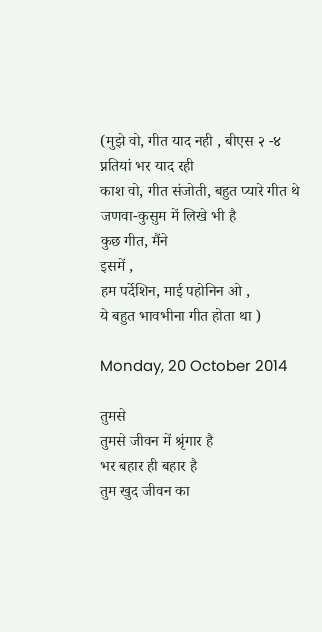(मुझे वो, गीत याद नही , बीएस २ -४ प्नतियां भर याद रही
काश वो, गीत संजोती, बहुत प्यारे गीत थे जणवा-कुसुम में लिखे भी है
कुछ गीत, मैंने
इसमें ,
हम पर्देशिन, माई पहोनिन ओ ,
ये बहुत भावभीना गीत होता था )

Monday, 20 October 2014

तुमसे
तुमसे जीवन में श्रृंगार है
भर बहार ही बहार है
तुम खुद जीवन का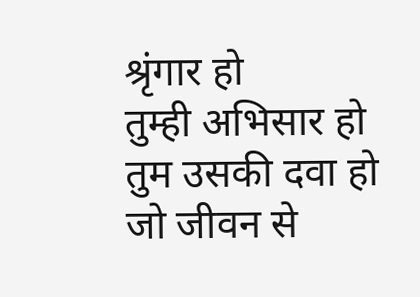श्रृंगार हो
तुम्ही अभिसार हो
तुम उसकी दवा हो
जो जीवन से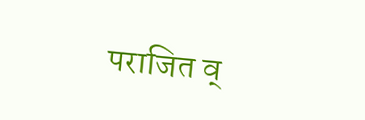पराजित व्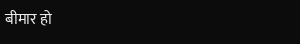बीमार हो